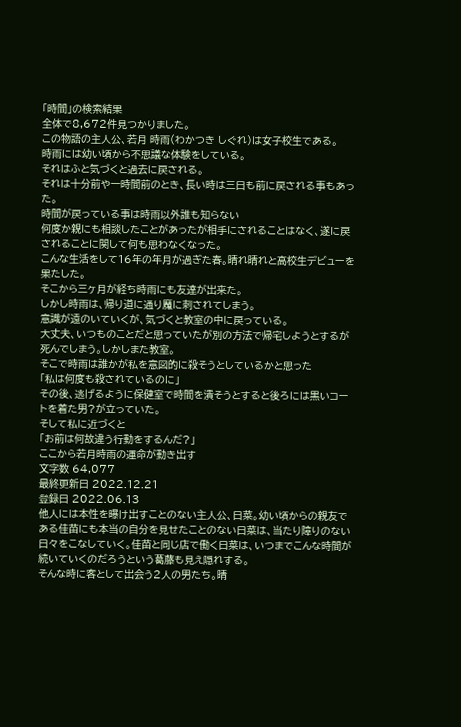「時間」の検索結果
全体で8,672件見つかりました。
この物語の主人公、若月 時雨(わかつき しぐれ)は女子校生である。
時雨には幼い頃から不思議な体験をしている。
それはふと気づくと過去に戻される。
それは十分前や一時間前のとき、長い時は三日も前に戻される事もあった。
時間が戻っている事は時雨以外誰も知らない
何度か親にも相談したことがあったが相手にされることはなく、遂に戻されることに関して何も思わなくなった。
こんな生活をして16年の年月が過ぎた春。晴れ晴れと高校生デビューを果たした。
そこから三ヶ月が経ち時雨にも友達が出来た。
しかし時雨は、帰り道に通り魔に刺されてしまう。
意識が遠のいていくが、気づくと教室の中に戻っている。
大丈夫、いつものことだと思っていたが別の方法で帰宅しようとするが死んでしまう。しかしまた教室。
そこで時雨は誰かが私を意図的に殺そうとしているかと思った
「私は何度も殺されているのに」
その後、逃げるように保健室で時間を潰そうとすると後ろには黒いコートを着た男?が立っていた。
そして私に近づくと
「お前は何故違う行動をするんだ?」
ここから若月時雨の運命が動き出す
文字数 64,077
最終更新日 2022.12.21
登録日 2022.06.13
他人には本性を曝け出すことのない主人公、日菜。幼い頃からの親友である佳苗にも本当の自分を見せたことのない日菜は、当たり障りのない日々をこなしていく。佳苗と同じ店で働く日菜は、いつまでこんな時間が続いていくのだろうという葛藤も見え隠れする。
そんな時に客として出会う2人の男たち。晴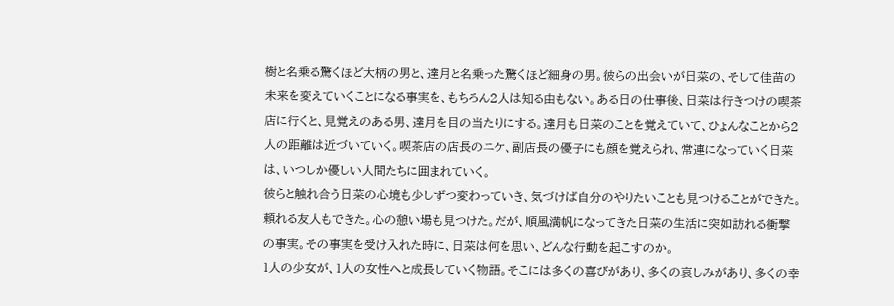樹と名乗る驚くほど大柄の男と、達月と名乗った驚くほど細身の男。彼らの出会いが日菜の、そして佳苗の未来を変えていくことになる事実を、もちろん2人は知る由もない。ある日の仕事後、日菜は行きつけの喫茶店に行くと、見覚えのある男、達月を目の当たりにする。達月も日菜のことを覚えていて、ひょんなことから2人の距離は近づいていく。喫茶店の店長のニケ、副店長の優子にも顔を覚えられ、常連になっていく日菜は、いつしか優しい人間たちに囲まれていく。
彼らと触れ合う日菜の心境も少しずつ変わっていき、気づけば自分のやりたいことも見つけることができた。頼れる友人もできた。心の憩い場も見つけた。だが、順風満帆になってきた日菜の生活に突如訪れる衝撃の事実。その事実を受け入れた時に、日菜は何を思い、どんな行動を起こすのか。
1人の少女が、1人の女性へと成長していく物語。そこには多くの喜びがあり、多くの哀しみがあり、多くの幸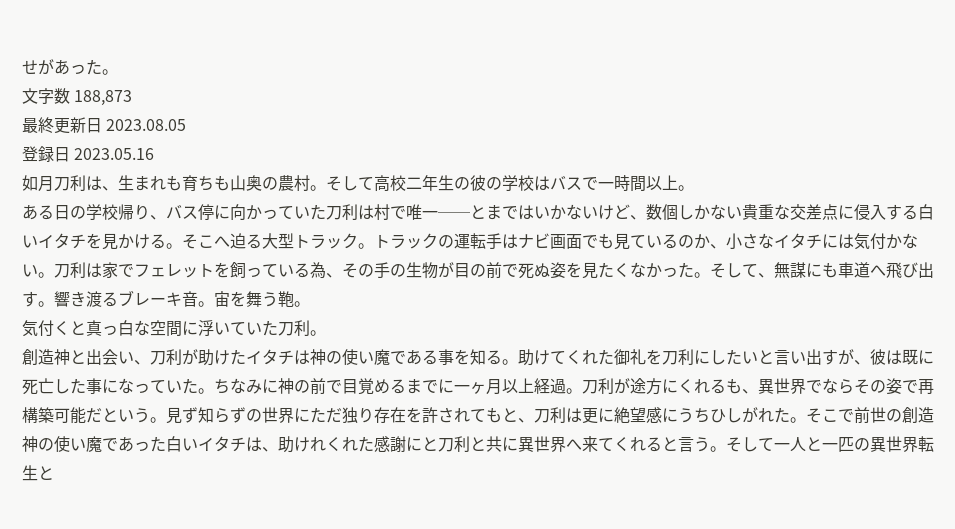せがあった。
文字数 188,873
最終更新日 2023.08.05
登録日 2023.05.16
如月刀利は、生まれも育ちも山奥の農村。そして高校二年生の彼の学校はバスで一時間以上。
ある日の学校帰り、バス停に向かっていた刀利は村で唯一──とまではいかないけど、数個しかない貴重な交差点に侵入する白いイタチを見かける。そこへ迫る大型トラック。トラックの運転手はナビ画面でも見ているのか、小さなイタチには気付かない。刀利は家でフェレットを飼っている為、その手の生物が目の前で死ぬ姿を見たくなかった。そして、無謀にも車道へ飛び出す。響き渡るブレーキ音。宙を舞う鞄。
気付くと真っ白な空間に浮いていた刀利。
創造神と出会い、刀利が助けたイタチは神の使い魔である事を知る。助けてくれた御礼を刀利にしたいと言い出すが、彼は既に死亡した事になっていた。ちなみに神の前で目覚めるまでに一ヶ月以上経過。刀利が途方にくれるも、異世界でならその姿で再構築可能だという。見ず知らずの世界にただ独り存在を許されてもと、刀利は更に絶望感にうちひしがれた。そこで前世の創造神の使い魔であった白いイタチは、助けれくれた感謝にと刀利と共に異世界へ来てくれると言う。そして一人と一匹の異世界転生と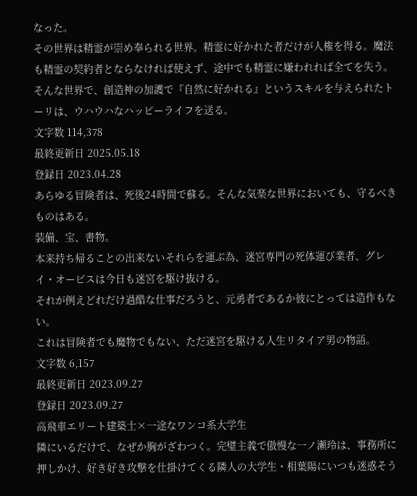なった。
その世界は精霊が崇め奉られる世界。精霊に好かれた者だけが人権を得る。魔法も精霊の契約者とならなければ使えず、途中でも精霊に嫌われれば全てを失う。
そんな世界で、創造神の加護で『自然に好かれる』というスキルを与えられたトーリは、ウハウハなハッピーライフを送る。
文字数 114,378
最終更新日 2025.05.18
登録日 2023.04.28
あらゆる冒険者は、死後24時間で蘇る。そんな気楽な世界においても、守るべきものはある。
装備、宝、書物。
本来持ち帰ることの出来ないそれらを運ぶ為、迷宮専門の死体運び業者、グレイ・オービスは今日も迷宮を駆け抜ける。
それが例えどれだけ過酷な仕事だろうと、元勇者であるか彼にとっては造作もない。
これは冒険者でも魔物でもない、ただ迷宮を駆ける人生リタイア男の物語。
文字数 6,157
最終更新日 2023.09.27
登録日 2023.09.27
高飛車エリート建築士×一途なワンコ系大学生
隣にいるだけで、なぜか胸がざわつく。完璧主義で傲慢な一ノ瀬玲は、事務所に押しかけ、好き好き攻撃を仕掛けてくる隣人の大学生・相葉陽にいつも迷惑そう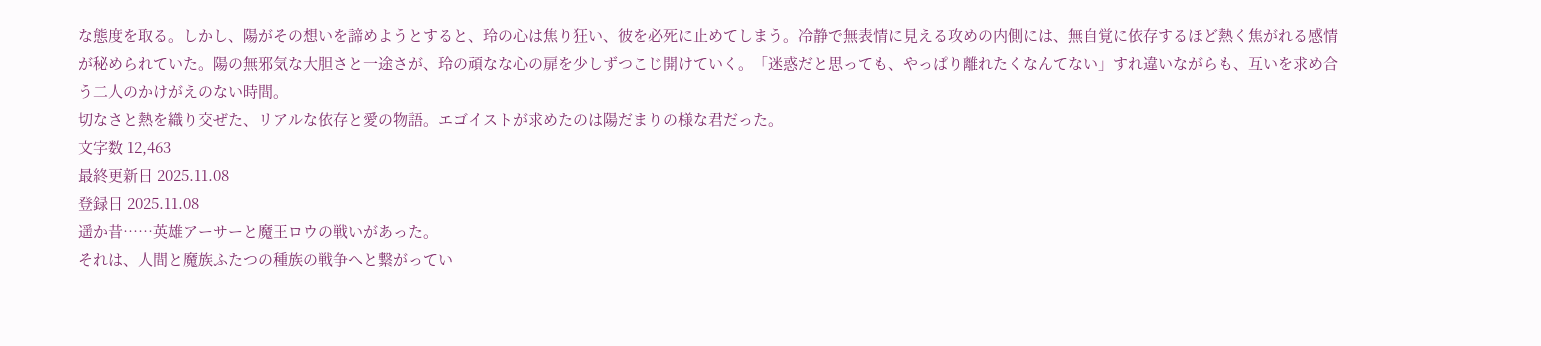な態度を取る。しかし、陽がその想いを諦めようとすると、玲の心は焦り狂い、彼を必死に止めてしまう。冷静で無表情に見える攻めの内側には、無自覚に依存するほど熱く焦がれる感情が秘められていた。陽の無邪気な大胆さと一途さが、玲の頑なな心の扉を少しずつこじ開けていく。「迷惑だと思っても、やっぱり離れたくなんてない」すれ違いながらも、互いを求め合う二人のかけがえのない時間。
切なさと熱を織り交ぜた、リアルな依存と愛の物語。エゴイストが求めたのは陽だまりの様な君だった。
文字数 12,463
最終更新日 2025.11.08
登録日 2025.11.08
遥か昔……英雄アーサーと魔王ロウの戦いがあった。
それは、人間と魔族ふたつの種族の戦争へと繋がってい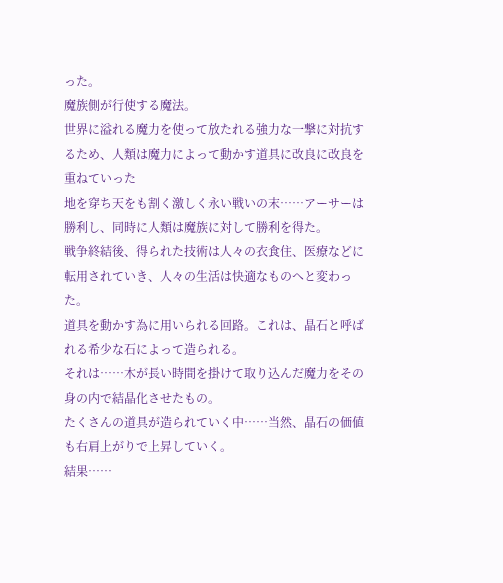った。
魔族側が行使する魔法。
世界に溢れる魔力を使って放たれる強力な一撃に対抗するため、人類は魔力によって動かす道具に改良に改良を重ねていった
地を穿ち天をも割く激しく永い戦いの末……アーサーは勝利し、同時に人類は魔族に対して勝利を得た。
戦争終結後、得られた技術は人々の衣食住、医療などに転用されていき、人々の生活は快適なものへと変わった。
道具を動かす為に用いられる回路。これは、晶石と呼ばれる希少な石によって造られる。
それは……木が長い時間を掛けて取り込んだ魔力をその身の内で結晶化させたもの。
たくさんの道具が造られていく中……当然、晶石の価値も右肩上がりで上昇していく。
結果……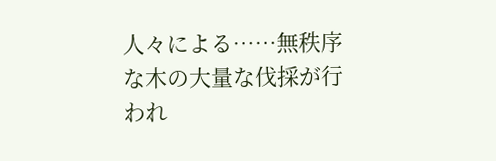人々による……無秩序な木の大量な伐採が行われ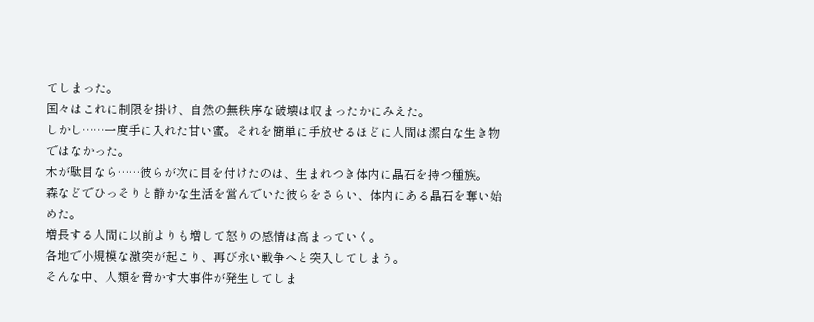てしまった。
国々はこれに制限を掛け、自然の無秩序な破壊は収まったかにみえた。
しかし……一度手に入れた甘い蜜。それを簡単に手放せるほどに人間は潔白な生き物ではなかった。
木が駄目なら……彼らが次に目を付けたのは、生まれつき体内に晶石を持つ種族。
森などでひっそりと静かな生活を営んでいた彼らをさらい、体内にある晶石を奪い始めた。
増長する人間に以前よりも増して怒りの感情は高まっていく。
各地で小規模な激突が起こり、再び永い戦争へと突入してしまう。
そんな中、人類を脅かす大事件が発生してしま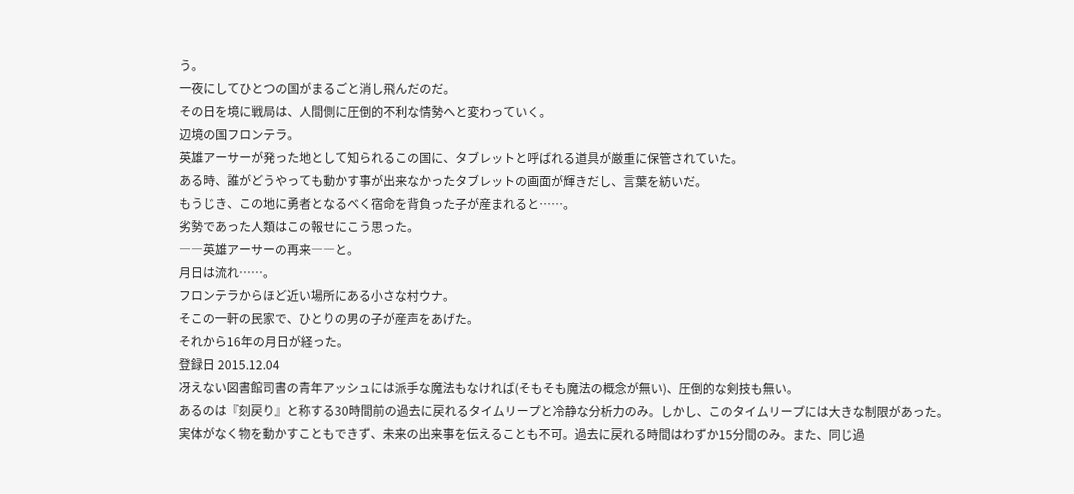う。
一夜にしてひとつの国がまるごと消し飛んだのだ。
その日を境に戦局は、人間側に圧倒的不利な情勢へと変わっていく。
辺境の国フロンテラ。
英雄アーサーが発った地として知られるこの国に、タブレットと呼ばれる道具が厳重に保管されていた。
ある時、誰がどうやっても動かす事が出来なかったタブレットの画面が輝きだし、言葉を紡いだ。
もうじき、この地に勇者となるべく宿命を背負った子が産まれると……。
劣勢であった人類はこの報せにこう思った。
――英雄アーサーの再来――と。
月日は流れ……。
フロンテラからほど近い場所にある小さな村ウナ。
そこの一軒の民家で、ひとりの男の子が産声をあげた。
それから16年の月日が経った。
登録日 2015.12.04
冴えない図書館司書の青年アッシュには派手な魔法もなければ(そもそも魔法の概念が無い)、圧倒的な剣技も無い。
あるのは『刻戻り』と称する30時間前の過去に戻れるタイムリープと冷静な分析力のみ。しかし、このタイムリープには大きな制限があった。
実体がなく物を動かすこともできず、未来の出来事を伝えることも不可。過去に戻れる時間はわずか15分間のみ。また、同じ過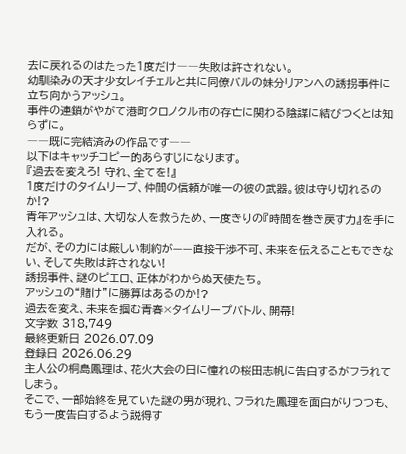去に戻れるのはたった1度だけ――失敗は許されない。
幼馴染みの天才少女レイチェルと共に同僚バルの妹分リアンへの誘拐事件に立ち向かうアッシュ。
事件の連鎖がやがて港町クロノクル市の存亡に関わる陰謀に結びつくとは知らずに。
――既に完結済みの作品です――
以下はキャッチコピー的あらすじになります。
『過去を変えろ! 守れ、全てを!』
1度だけのタイムリープ、仲間の信頼が唯一の彼の武器。彼は守り切れるのか!?
青年アッシュは、大切な人を救うため、一度きりの『時間を巻き戻す力』を手に入れる。
だが、その力には厳しい制約が——直接干渉不可、未来を伝えることもできない、そして失敗は許されない!
誘拐事件、謎のピエロ、正体がわからぬ天使たち。
アッシュの“賭け”に勝算はあるのか!?
過去を変え、未来を掴む青春×タイムリープバトル、開幕!
文字数 318,749
最終更新日 2026.07.09
登録日 2026.06.29
主人公の桐島鳳理は、花火大会の日に憧れの桜田志帆に告白するがフラれてしまう。
そこで、一部始終を見ていた謎の男が現れ、フラれた鳳理を面白がりつつも、もう一度告白するよう説得す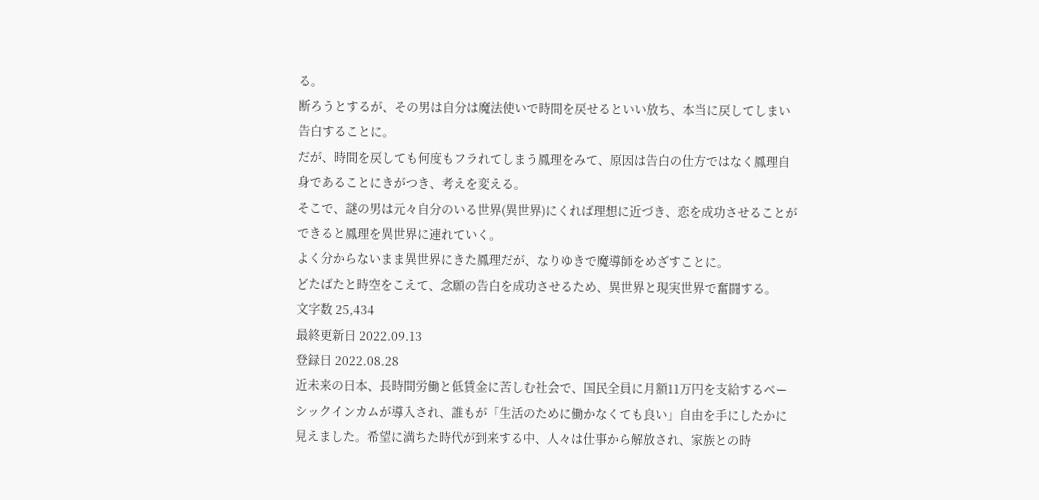る。
断ろうとするが、その男は自分は魔法使いで時間を戻せるといい放ち、本当に戻してしまい告白することに。
だが、時間を戻しても何度もフラれてしまう鳳理をみて、原因は告白の仕方ではなく鳳理自身であることにきがつき、考えを変える。
そこで、謎の男は元々自分のいる世界(異世界)にくれば理想に近づき、恋を成功させることができると鳳理を異世界に連れていく。
よく分からないまま異世界にきた鳳理だが、なりゆきで魔導師をめざすことに。
どたばたと時空をこえて、念願の告白を成功させるため、異世界と現実世界で奮闘する。
文字数 25,434
最終更新日 2022.09.13
登録日 2022.08.28
近未来の日本、長時間労働と低賃金に苦しむ社会で、国民全員に月額11万円を支給するベーシックインカムが導入され、誰もが「生活のために働かなくても良い」自由を手にしたかに見えました。希望に満ちた時代が到来する中、人々は仕事から解放され、家族との時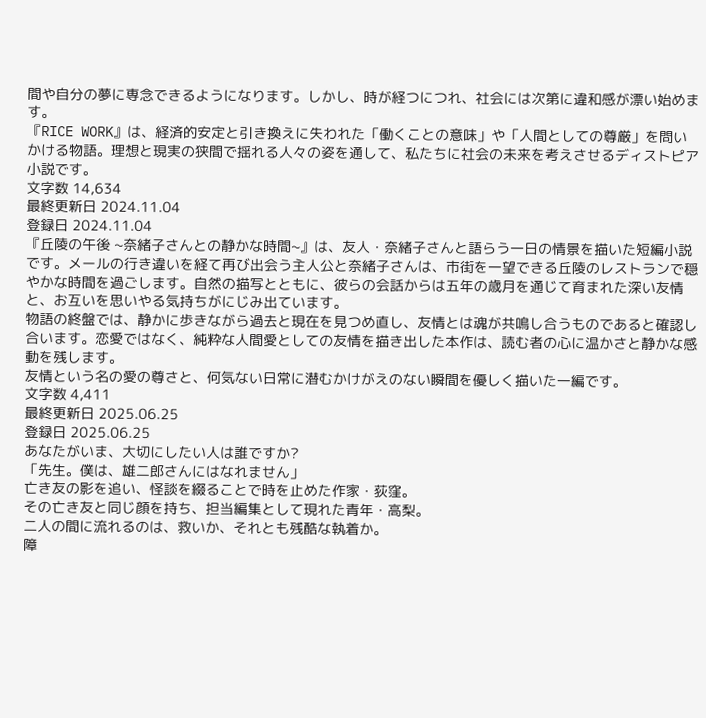間や自分の夢に専念できるようになります。しかし、時が経つにつれ、社会には次第に違和感が漂い始めます。
『RICE WORK』は、経済的安定と引き換えに失われた「働くことの意味」や「人間としての尊厳」を問いかける物語。理想と現実の狭間で揺れる人々の姿を通して、私たちに社会の未来を考えさせるディストピア小説です。
文字数 14,634
最終更新日 2024.11.04
登録日 2024.11.04
『丘陵の午後 ~奈緒子さんとの静かな時間~』は、友人・奈緒子さんと語らう一日の情景を描いた短編小説です。メールの行き違いを経て再び出会う主人公と奈緒子さんは、市街を一望できる丘陵のレストランで穏やかな時間を過ごします。自然の描写とともに、彼らの会話からは五年の歳月を通じて育まれた深い友情と、お互いを思いやる気持ちがにじみ出ています。
物語の終盤では、静かに歩きながら過去と現在を見つめ直し、友情とは魂が共鳴し合うものであると確認し合います。恋愛ではなく、純粋な人間愛としての友情を描き出した本作は、読む者の心に温かさと静かな感動を残します。
友情という名の愛の尊さと、何気ない日常に潜むかけがえのない瞬間を優しく描いた一編です。
文字数 4,411
最終更新日 2025.06.25
登録日 2025.06.25
あなたがいま、大切にしたい人は誰ですか?
「先生。僕は、雄二郎さんにはなれません」
亡き友の影を追い、怪談を綴ることで時を止めた作家・荻窪。
その亡き友と同じ顔を持ち、担当編集として現れた青年・高梨。
二人の間に流れるのは、救いか、それとも残酷な執着か。
障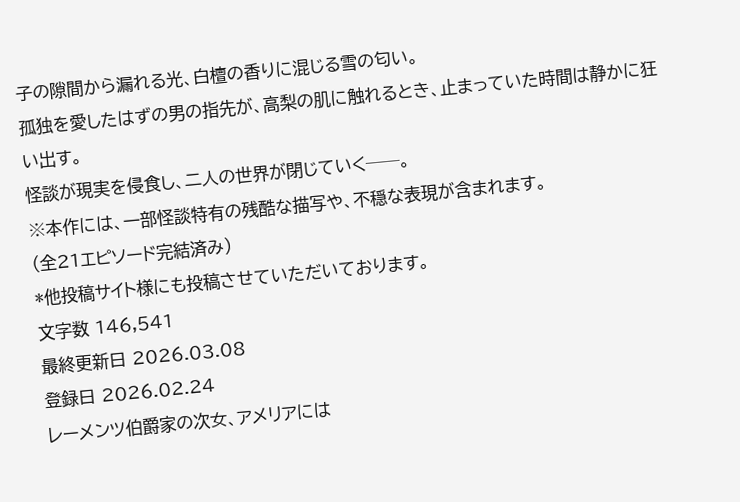子の隙間から漏れる光、白檀の香りに混じる雪の匂い。
孤独を愛したはずの男の指先が、高梨の肌に触れるとき、止まっていた時間は静かに狂い出す。
怪談が現実を侵食し、二人の世界が閉じていく──。
※本作には、一部怪談特有の残酷な描写や、不穏な表現が含まれます。
(全21エピソード完結済み)
*他投稿サイト様にも投稿させていただいております。
文字数 146,541
最終更新日 2026.03.08
登録日 2026.02.24
レーメンツ伯爵家の次女、アメリアには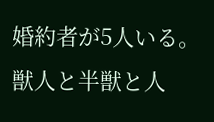婚約者が5人いる。
獣人と半獣と人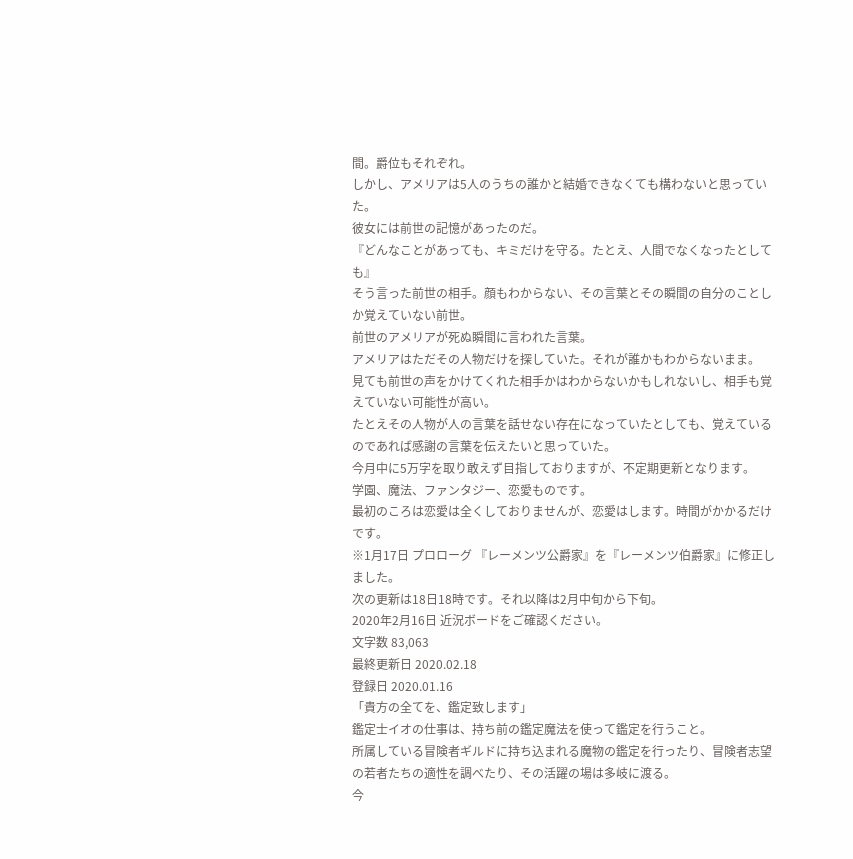間。爵位もそれぞれ。
しかし、アメリアは5人のうちの誰かと結婚できなくても構わないと思っていた。
彼女には前世の記憶があったのだ。
『どんなことがあっても、キミだけを守る。たとえ、人間でなくなったとしても』
そう言った前世の相手。顔もわからない、その言葉とその瞬間の自分のことしか覚えていない前世。
前世のアメリアが死ぬ瞬間に言われた言葉。
アメリアはただその人物だけを探していた。それが誰かもわからないまま。
見ても前世の声をかけてくれた相手かはわからないかもしれないし、相手も覚えていない可能性が高い。
たとえその人物が人の言葉を話せない存在になっていたとしても、覚えているのであれば感謝の言葉を伝えたいと思っていた。
今月中に5万字を取り敢えず目指しておりますが、不定期更新となります。
学園、魔法、ファンタジー、恋愛ものです。
最初のころは恋愛は全くしておりませんが、恋愛はします。時間がかかるだけです。
※1月17日 プロローグ 『レーメンツ公爵家』を『レーメンツ伯爵家』に修正しました。
次の更新は18日18時です。それ以降は2月中旬から下旬。
2020年2月16日 近況ボードをご確認ください。
文字数 83,063
最終更新日 2020.02.18
登録日 2020.01.16
「貴方の全てを、鑑定致します」
鑑定士イオの仕事は、持ち前の鑑定魔法を使って鑑定を行うこと。
所属している冒険者ギルドに持ち込まれる魔物の鑑定を行ったり、冒険者志望の若者たちの適性を調べたり、その活躍の場は多岐に渡る。
今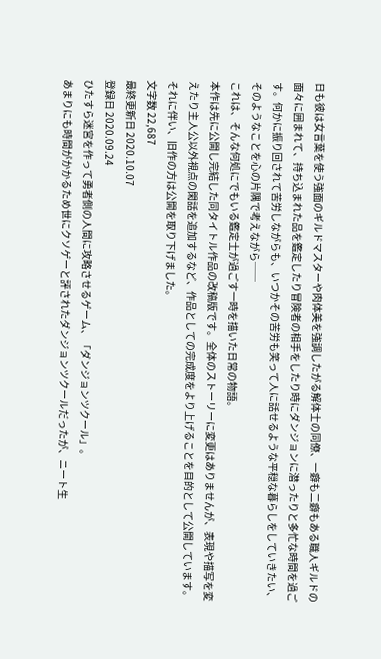日も彼は女言葉を使う強面のギルドマスターや肉体美を強調したがる解体士の同僚、一癖も二癖もある職人ギルドの面々に囲まれて、持ち込まれた品を鑑定したり冒険者の相手をしたり時にダンジョンに潜ったりと多忙な時間を過ごす。何かに振り回されて苦労しながらも、いつかその苦労も笑って人に話せるような平穏な暮らしをしていきたい、そのようなことを心の片隅で考えながら──
これは、そんな何処にでもいる鑑定士が過ごす一時を描いた日常の物語。
本作は先に公開し完結した同タイトル作品の改稿版です。全体のストーリーに変更はありませんが、表現や描写を変えたり主人公以外視点の閑話を追加するなど、作品としての完成度をより上げることを目的として公開しています。それに伴い、旧作の方は公開を取り下げました。
文字数 22,687
最終更新日 2020.10.07
登録日 2020.09.24
ひたすら迷宮を作って勇者側の人間に攻略させるゲーム、「ダンジョンツクール」。
あまりにも時間がかかるため世にクソゲーと評されたダンジョンツクールだったが、ニート生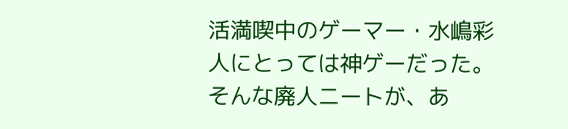活満喫中のゲーマー・水嶋彩人にとっては神ゲーだった。
そんな廃人ニートが、あ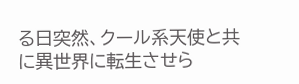る日突然、クール系天使と共に異世界に転生させら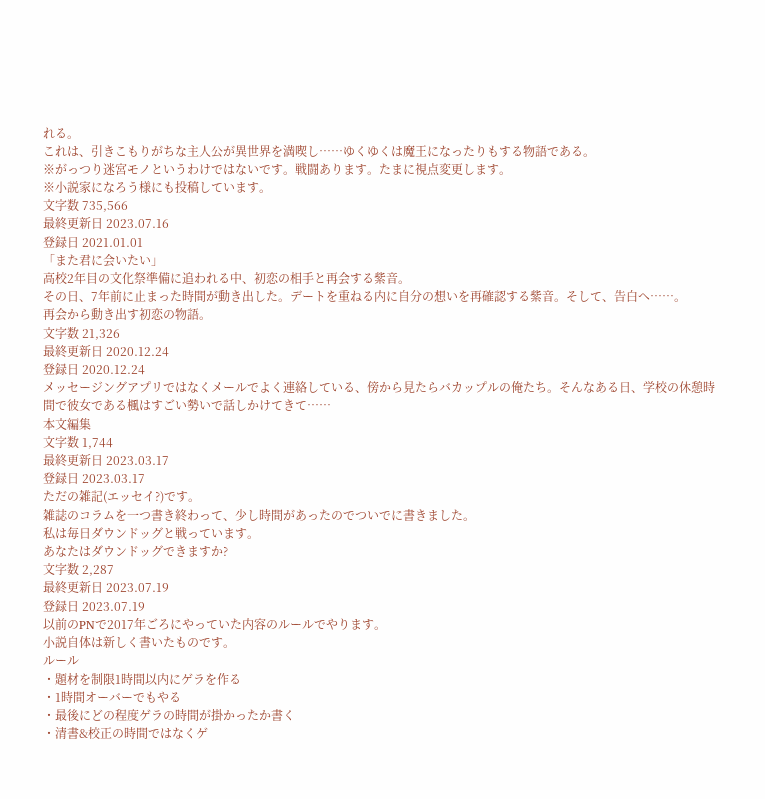れる。
これは、引きこもりがちな主人公が異世界を満喫し……ゆくゆくは魔王になったりもする物語である。
※がっつり迷宮モノというわけではないです。戦闘あります。たまに視点変更します。
※小説家になろう様にも投稿しています。
文字数 735,566
最終更新日 2023.07.16
登録日 2021.01.01
「また君に会いたい」
高校2年目の文化祭準備に追われる中、初恋の相手と再会する紫音。
その日、7年前に止まった時間が動き出した。デートを重ねる内に自分の想いを再確認する紫音。そして、告白へ⋯⋯。
再会から動き出す初恋の物語。
文字数 21,326
最終更新日 2020.12.24
登録日 2020.12.24
メッセージングアプリではなくメールでよく連絡している、傍から見たらバカップルの俺たち。そんなある日、学校の休憩時間で彼女である楓はすごい勢いで話しかけてきて……
本文編集
文字数 1,744
最終更新日 2023.03.17
登録日 2023.03.17
ただの雑記(エッセイ?)です。
雑誌のコラムを一つ書き終わって、少し時間があったのでついでに書きました。
私は毎日ダウンドッグと戦っています。
あなたはダウンドッグできますか?
文字数 2,287
最終更新日 2023.07.19
登録日 2023.07.19
以前のPNで2017年ごろにやっていた内容のルールでやります。
小説自体は新しく書いたものです。
ルール
・題材を制限1時間以内にゲラを作る
・1時間オーバーでもやる
・最後にどの程度ゲラの時間が掛かったか書く
・清書&校正の時間ではなくゲ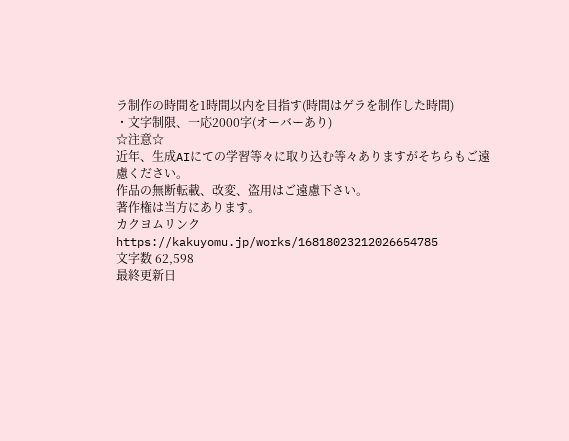ラ制作の時間を1時間以内を目指す(時間はゲラを制作した時間)
・文字制限、一応2000字(オーバーあり)
☆注意☆
近年、生成AIにての学習等々に取り込む等々ありますがそちらもご遠慮ください。
作品の無断転載、改変、盗用はご遠慮下さい。
著作権は当方にあります。
カクヨムリンク https://kakuyomu.jp/works/16818023212026654785
文字数 62,598
最終更新日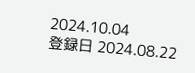2024.10.04
登録日 2024.08.22